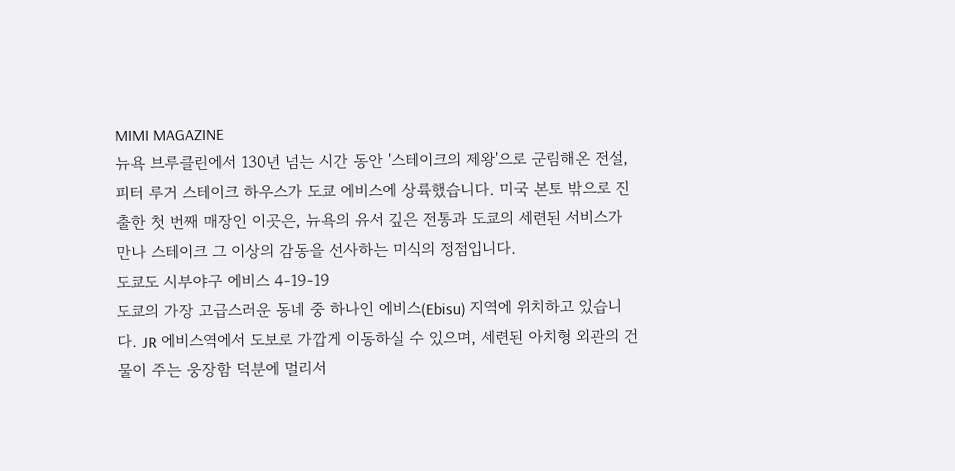MIMI MAGAZINE
뉴욕 브루클린에서 130년 넘는 시간 동안 '스테이크의 제왕'으로 군림해온 전설, 피터 루거 스테이크 하우스가 도쿄 에비스에 상륙했습니다. 미국 본토 밖으로 진출한 첫 번째 매장인 이곳은, 뉴욕의 유서 깊은 전통과 도쿄의 세련된 서비스가 만나 스테이크 그 이상의 감동을 선사하는 미식의 정점입니다.
도쿄도 시부야구 에비스 4-19-19
도쿄의 가장 고급스러운 동네 중 하나인 에비스(Ebisu) 지역에 위치하고 있습니다. JR 에비스역에서 도보로 가깝게 이동하실 수 있으며, 세련된 아치형 외관의 건물이 주는 웅장함 덕분에 멀리서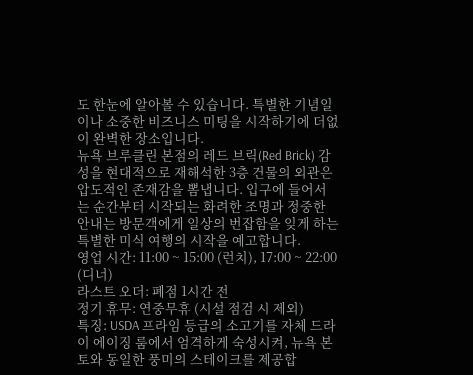도 한눈에 알아볼 수 있습니다. 특별한 기념일이나 소중한 비즈니스 미팅을 시작하기에 더없이 완벽한 장소입니다.
뉴욕 브루클린 본점의 레드 브릭(Red Brick) 감성을 현대적으로 재해석한 3층 건물의 외관은 압도적인 존재감을 뽐냅니다. 입구에 들어서는 순간부터 시작되는 화려한 조명과 정중한 안내는 방문객에게 일상의 번잡함을 잊게 하는 특별한 미식 여행의 시작을 예고합니다.
영업 시간: 11:00 ~ 15:00 (런치), 17:00 ~ 22:00 (디너)
라스트 오더: 폐점 1시간 전
정기 휴무: 연중무휴 (시설 점검 시 제외)
특징: USDA 프라임 등급의 소고기를 자체 드라이 에이징 룸에서 엄격하게 숙성시켜, 뉴욕 본토와 동일한 풍미의 스테이크를 제공합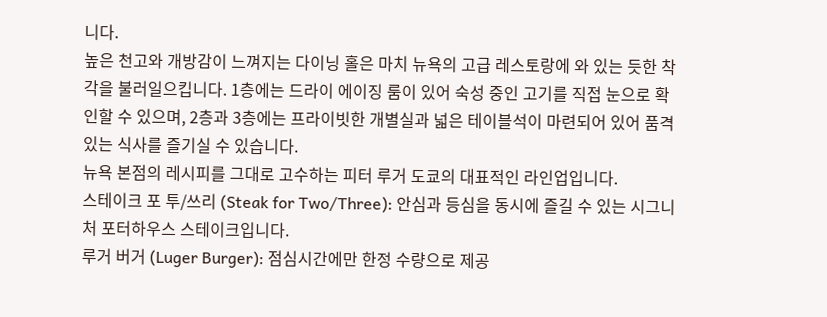니다.
높은 천고와 개방감이 느껴지는 다이닝 홀은 마치 뉴욕의 고급 레스토랑에 와 있는 듯한 착각을 불러일으킵니다. 1층에는 드라이 에이징 룸이 있어 숙성 중인 고기를 직접 눈으로 확인할 수 있으며, 2층과 3층에는 프라이빗한 개별실과 넓은 테이블석이 마련되어 있어 품격 있는 식사를 즐기실 수 있습니다.
뉴욕 본점의 레시피를 그대로 고수하는 피터 루거 도쿄의 대표적인 라인업입니다.
스테이크 포 투/쓰리 (Steak for Two/Three): 안심과 등심을 동시에 즐길 수 있는 시그니처 포터하우스 스테이크입니다.
루거 버거 (Luger Burger): 점심시간에만 한정 수량으로 제공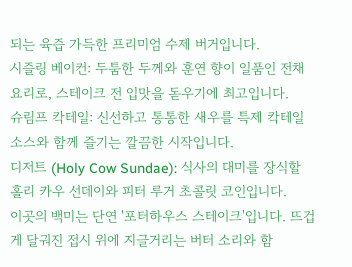되는 육즙 가득한 프리미엄 수제 버거입니다.
시즐링 베이컨: 두툼한 두께와 훈연 향이 일품인 전채 요리로, 스테이크 전 입맛을 돋우기에 최고입니다.
슈림프 칵테일: 신선하고 통통한 새우를 특제 칵테일 소스와 함께 즐기는 깔끔한 시작입니다.
디저트 (Holy Cow Sundae): 식사의 대미를 장식할 홀리 카우 선데이와 피터 루거 초콜릿 코인입니다.
이곳의 백미는 단연 '포터하우스 스테이크'입니다. 뜨겁게 달궈진 접시 위에 지글거리는 버터 소리와 함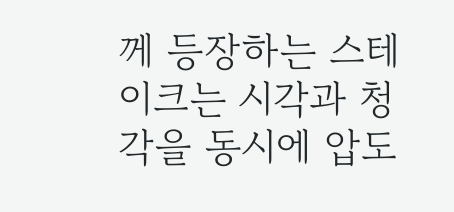께 등장하는 스테이크는 시각과 청각을 동시에 압도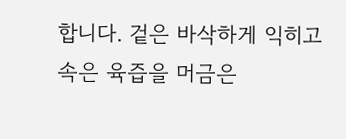합니다. 겉은 바삭하게 익히고 속은 육즙을 머금은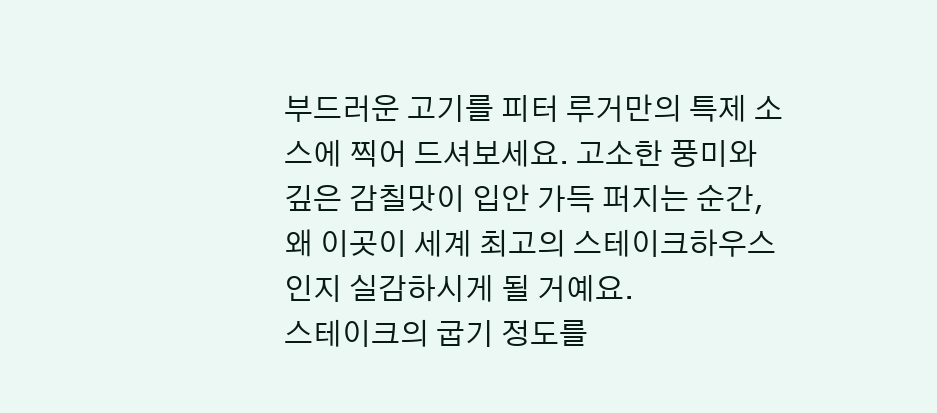부드러운 고기를 피터 루거만의 특제 소스에 찍어 드셔보세요. 고소한 풍미와 깊은 감칠맛이 입안 가득 퍼지는 순간, 왜 이곳이 세계 최고의 스테이크하우스인지 실감하시게 될 거예요.
스테이크의 굽기 정도를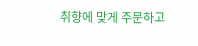취향에 맞게 주문하고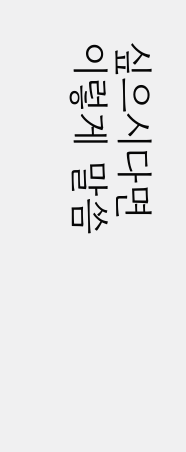싶으시다면 이렇게 말씀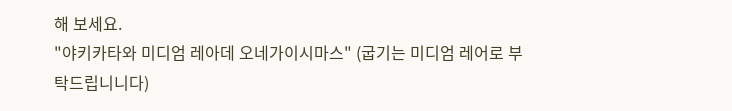해 보세요.
"야키카타와 미디엄 레아데 오네가이시마스" (굽기는 미디엄 레어로 부탁드립니니다)